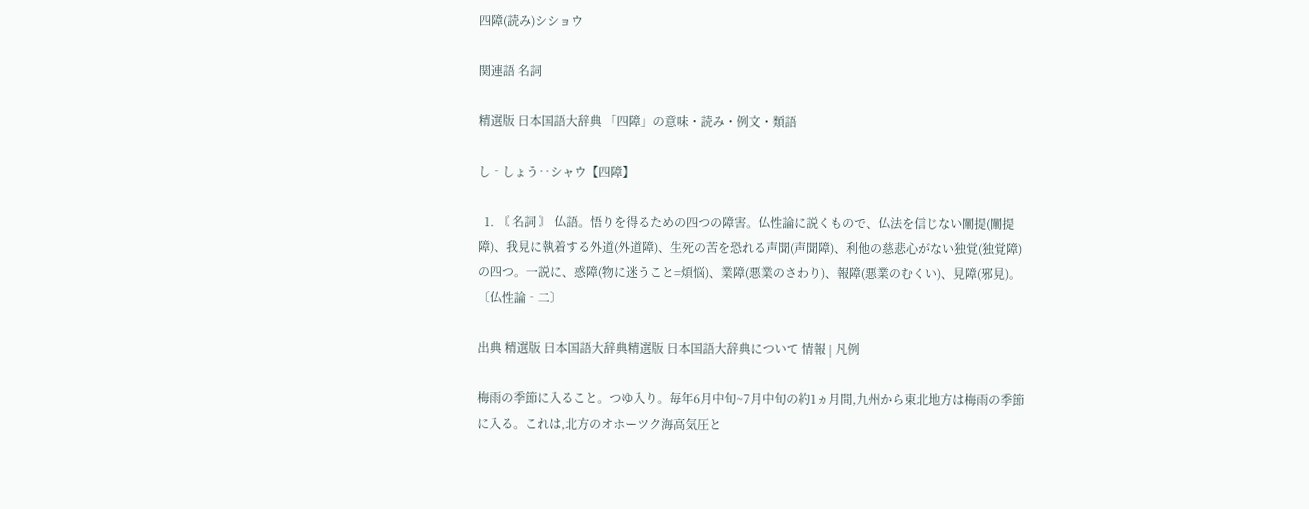四障(読み)シショウ

関連語 名詞

精選版 日本国語大辞典 「四障」の意味・読み・例文・類語

し‐しょう‥シャウ【四障】

  1. 〘 名詞 〙 仏語。悟りを得るための四つの障害。仏性論に説くもので、仏法を信じない闡提(闡提障)、我見に執着する外道(外道障)、生死の苦を恐れる声聞(声聞障)、利他の慈悲心がない独覚(独覚障)の四つ。一説に、惑障(物に迷うこと=煩悩)、業障(悪業のさわり)、報障(悪業のむくい)、見障(邪見)。〔仏性論‐二〕

出典 精選版 日本国語大辞典精選版 日本国語大辞典について 情報 | 凡例

梅雨の季節に入ること。つゆ入り。毎年6月中旬~7月中旬の約1ヵ月間,九州から東北地方は梅雨の季節に入る。これは,北方のオホーツク海高気圧と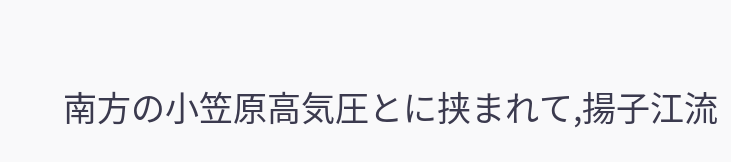南方の小笠原高気圧とに挟まれて,揚子江流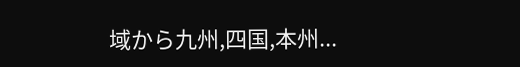域から九州,四国,本州...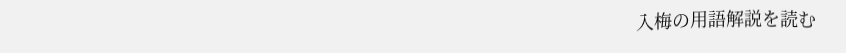入梅の用語解説を読む